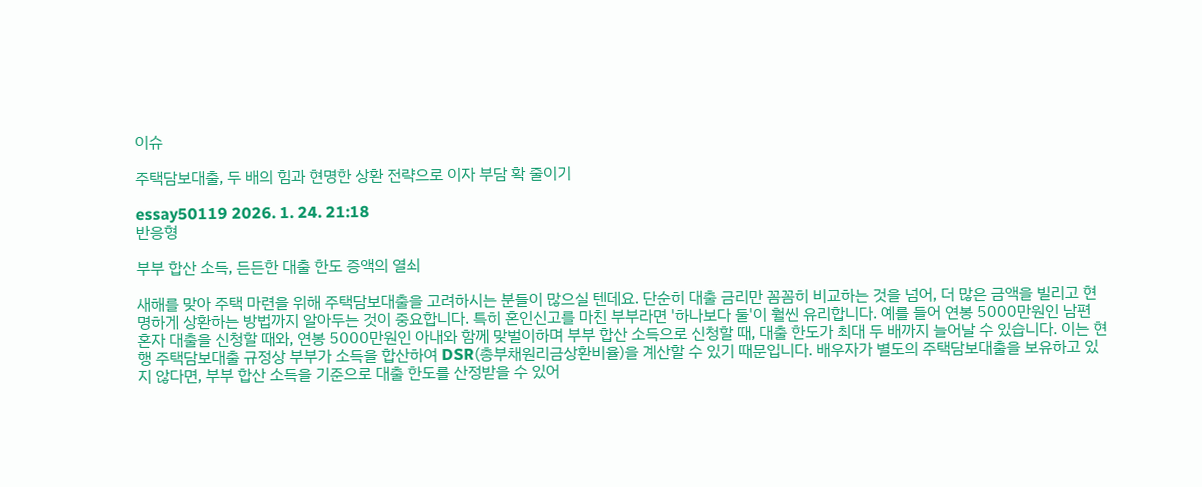이슈

주택담보대출, 두 배의 힘과 현명한 상환 전략으로 이자 부담 확 줄이기

essay50119 2026. 1. 24. 21:18
반응형

부부 합산 소득, 든든한 대출 한도 증액의 열쇠

새해를 맞아 주택 마련을 위해 주택담보대출을 고려하시는 분들이 많으실 텐데요. 단순히 대출 금리만 꼼꼼히 비교하는 것을 넘어, 더 많은 금액을 빌리고 현명하게 상환하는 방법까지 알아두는 것이 중요합니다. 특히 혼인신고를 마친 부부라면 '하나보다 둘'이 훨씬 유리합니다. 예를 들어 연봉 5000만원인 남편 혼자 대출을 신청할 때와, 연봉 5000만원인 아내와 함께 맞벌이하며 부부 합산 소득으로 신청할 때, 대출 한도가 최대 두 배까지 늘어날 수 있습니다. 이는 현행 주택담보대출 규정상 부부가 소득을 합산하여 DSR(총부채원리금상환비율)을 계산할 수 있기 때문입니다. 배우자가 별도의 주택담보대출을 보유하고 있지 않다면, 부부 합산 소득을 기준으로 대출 한도를 산정받을 수 있어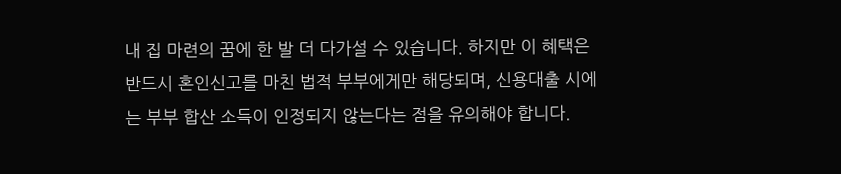내 집 마련의 꿈에 한 발 더 다가설 수 있습니다. 하지만 이 혜택은 반드시 혼인신고를 마친 법적 부부에게만 해당되며, 신용대출 시에는 부부 합산 소득이 인정되지 않는다는 점을 유의해야 합니다.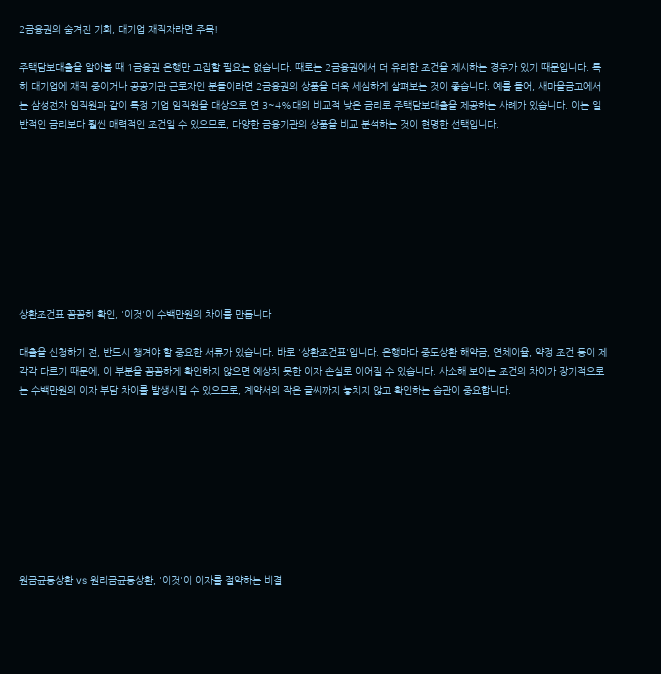2금융권의 숨겨진 기회, 대기업 재직자라면 주목!

주택담보대출을 알아볼 때 1금융권 은행만 고집할 필요는 없습니다. 때로는 2금융권에서 더 유리한 조건을 제시하는 경우가 있기 때문입니다. 특히 대기업에 재직 중이거나 공공기관 근로자인 분들이라면 2금융권의 상품을 더욱 세심하게 살펴보는 것이 좋습니다. 예를 들어, 새마을금고에서는 삼성전자 임직원과 같이 특정 기업 임직원을 대상으로 연 3~4%대의 비교적 낮은 금리로 주택담보대출을 제공하는 사례가 있습니다. 이는 일반적인 금리보다 훨씬 매력적인 조건일 수 있으므로, 다양한 금융기관의 상품을 비교 분석하는 것이 현명한 선택입니다.









상환조건표 꼼꼼히 확인, '이것'이 수백만원의 차이를 만듭니다

대출을 신청하기 전, 반드시 챙겨야 할 중요한 서류가 있습니다. 바로 '상환조건표'입니다. 은행마다 중도상환 해약금, 연체이율, 약정 조건 등이 제각각 다르기 때문에, 이 부분을 꼼꼼하게 확인하지 않으면 예상치 못한 이자 손실로 이어질 수 있습니다. 사소해 보이는 조건의 차이가 장기적으로는 수백만원의 이자 부담 차이를 발생시킬 수 있으므로, 계약서의 작은 글씨까지 놓치지 않고 확인하는 습관이 중요합니다.









원금균등상환 vs 원리금균등상환, '이것'이 이자를 절약하는 비결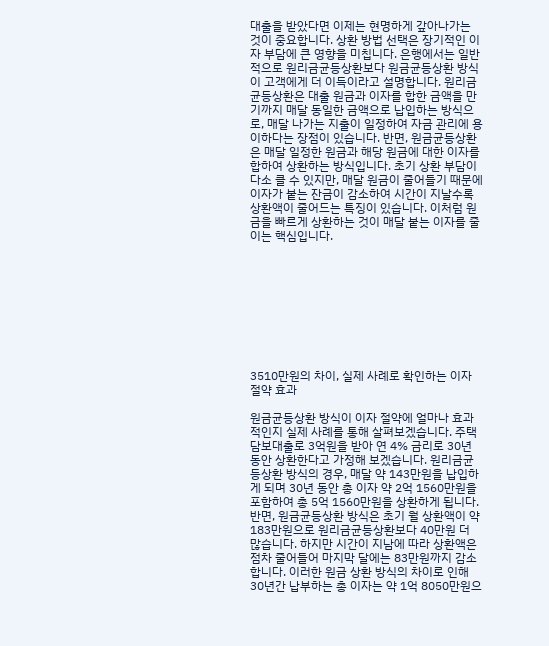대출을 받았다면 이제는 현명하게 갚아나가는 것이 중요합니다. 상환 방법 선택은 장기적인 이자 부담에 큰 영향을 미칩니다. 은행에서는 일반적으로 원리금균등상환보다 원금균등상환 방식이 고객에게 더 이득이라고 설명합니다. 원리금균등상환은 대출 원금과 이자를 합한 금액을 만기까지 매달 동일한 금액으로 납입하는 방식으로, 매달 나가는 지출이 일정하여 자금 관리에 용이하다는 장점이 있습니다. 반면, 원금균등상환은 매달 일정한 원금과 해당 원금에 대한 이자를 합하여 상환하는 방식입니다. 초기 상환 부담이 다소 클 수 있지만, 매달 원금이 줄어들기 때문에 이자가 붙는 잔금이 감소하여 시간이 지날수록 상환액이 줄어드는 특징이 있습니다. 이처럼 원금을 빠르게 상환하는 것이 매달 붙는 이자를 줄이는 핵심입니다.









3510만원의 차이, 실제 사례로 확인하는 이자 절약 효과

원금균등상환 방식이 이자 절약에 얼마나 효과적인지 실제 사례를 통해 살펴보겠습니다. 주택담보대출로 3억원을 받아 연 4% 금리로 30년 동안 상환한다고 가정해 보겠습니다. 원리금균등상환 방식의 경우, 매달 약 143만원을 납입하게 되며 30년 동안 총 이자 약 2억 1560만원을 포함하여 총 5억 1560만원을 상환하게 됩니다. 반면, 원금균등상환 방식은 초기 월 상환액이 약 183만원으로 원리금균등상환보다 40만원 더 많습니다. 하지만 시간이 지남에 따라 상환액은 점차 줄어들어 마지막 달에는 83만원까지 감소합니다. 이러한 원금 상환 방식의 차이로 인해 30년간 납부하는 총 이자는 약 1억 8050만원으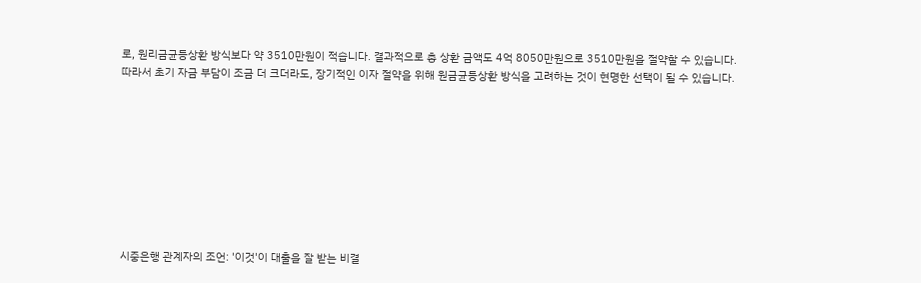로, 원리금균등상환 방식보다 약 3510만원이 적습니다. 결과적으로 총 상환 금액도 4억 8050만원으로 3510만원을 절약할 수 있습니다. 따라서 초기 자금 부담이 조금 더 크더라도, 장기적인 이자 절약을 위해 원금균등상환 방식을 고려하는 것이 현명한 선택이 될 수 있습니다.









시중은행 관계자의 조언: '이것'이 대출을 잘 받는 비결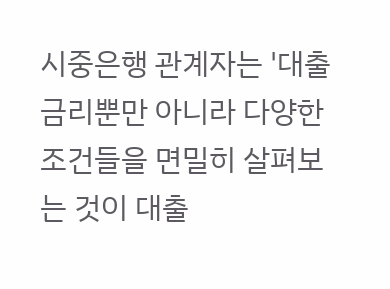시중은행 관계자는 '대출 금리뿐만 아니라 다양한 조건들을 면밀히 살펴보는 것이 대출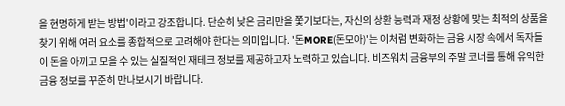을 현명하게 받는 방법'이라고 강조합니다. 단순히 낮은 금리만을 쫓기보다는, 자신의 상환 능력과 재정 상황에 맞는 최적의 상품을 찾기 위해 여러 요소를 종합적으로 고려해야 한다는 의미입니다. '돈MORE(돈모아)'는 이처럼 변화하는 금융 시장 속에서 독자들이 돈을 아끼고 모을 수 있는 실질적인 재테크 정보를 제공하고자 노력하고 있습니다. 비즈워치 금융부의 주말 코너를 통해 유익한 금융 정보를 꾸준히 만나보시기 바랍니다.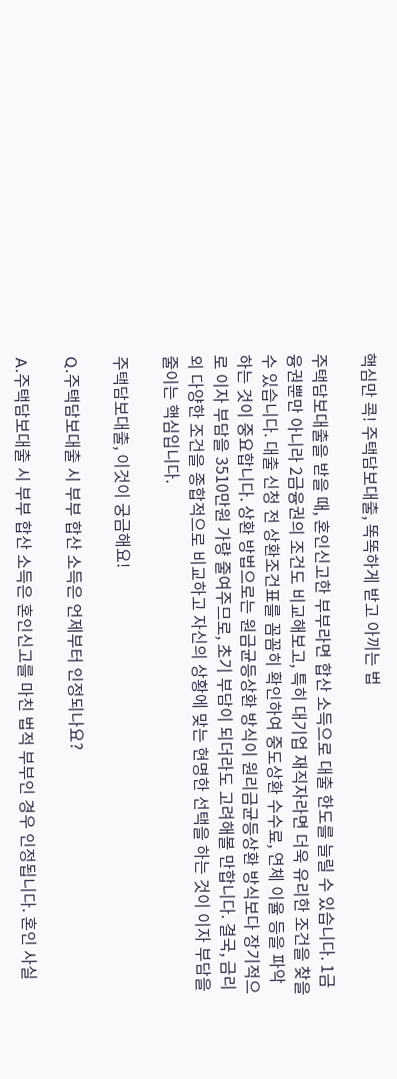핵심만 콕! 주택담보대출, 똑똑하게 받고 아끼는 법

주택담보대출을 받을 때, 혼인신고한 부부라면 합산 소득으로 대출 한도를 늘릴 수 있습니다. 1금융권뿐만 아니라 2금융권의 조건도 비교해보고, 특히 대기업 재직자라면 더욱 유리한 조건을 찾을 수 있습니다. 대출 신청 전 상환조건표를 꼼꼼히 확인하여 중도상환 수수료, 연체 이율 등을 파악하는 것이 중요합니다. 상환 방법으로는 원금균등상환 방식이 원리금균등상환 방식보다 장기적으로 이자 부담을 3510만원 가량 줄여주므로, 초기 부담이 되더라도 고려해볼 만합니다. 결국, 금리 외 다양한 조건을 종합적으로 비교하고 자신의 상황에 맞는 현명한 선택을 하는 것이 이자 부담을 줄이는 핵심입니다.

주택담보대출, 이것이 궁금해요!

Q.주택담보대출 시 부부 합산 소득은 언제부터 인정되나요?

A.주택담보대출 시 부부 합산 소득은 혼인신고를 마친 법적 부부인 경우 인정됩니다. 혼인 사실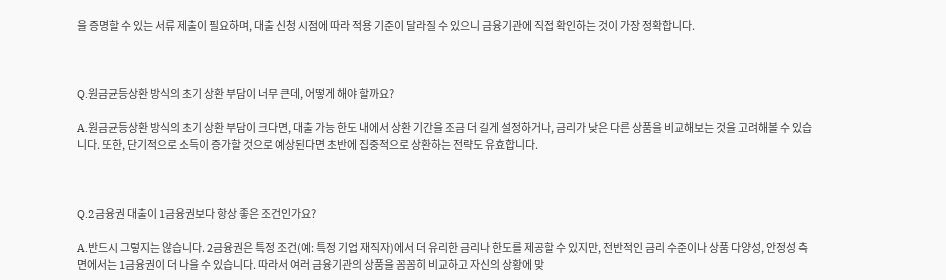을 증명할 수 있는 서류 제출이 필요하며, 대출 신청 시점에 따라 적용 기준이 달라질 수 있으니 금융기관에 직접 확인하는 것이 가장 정확합니다.



Q.원금균등상환 방식의 초기 상환 부담이 너무 큰데, 어떻게 해야 할까요?

A.원금균등상환 방식의 초기 상환 부담이 크다면, 대출 가능 한도 내에서 상환 기간을 조금 더 길게 설정하거나, 금리가 낮은 다른 상품을 비교해보는 것을 고려해볼 수 있습니다. 또한, 단기적으로 소득이 증가할 것으로 예상된다면 초반에 집중적으로 상환하는 전략도 유효합니다.



Q.2금융권 대출이 1금융권보다 항상 좋은 조건인가요?

A.반드시 그렇지는 않습니다. 2금융권은 특정 조건(예: 특정 기업 재직자)에서 더 유리한 금리나 한도를 제공할 수 있지만, 전반적인 금리 수준이나 상품 다양성, 안정성 측면에서는 1금융권이 더 나을 수 있습니다. 따라서 여러 금융기관의 상품을 꼼꼼히 비교하고 자신의 상황에 맞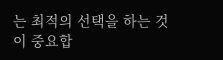는 최적의 선택을 하는 것이 중요합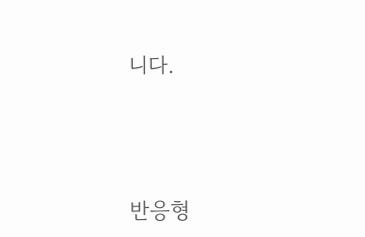니다.





반응형